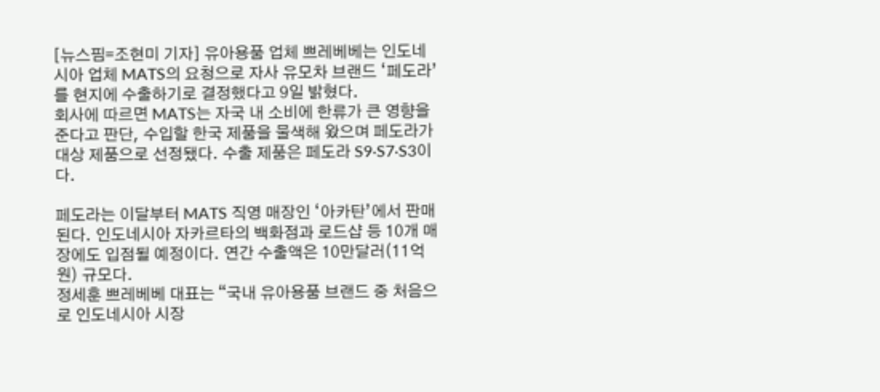[뉴스핌=조현미 기자] 유아용품 업체 쁘레베베는 인도네시아 업체 MATS의 요청으로 자사 유모차 브랜드 ‘페도라’를 현지에 수출하기로 결정했다고 9일 밝혔다.
회사에 따르면 MATS는 자국 내 소비에 한류가 큰 영향을 준다고 판단, 수입할 한국 제품을 물색해 왔으며 페도라가 대상 제품으로 선정됐다. 수출 제품은 페도라 S9·S7·S3이다.

페도라는 이달부터 MATS 직영 매장인 ‘아카탄’에서 판매된다. 인도네시아 자카르타의 백화점과 로드샵 등 10개 매장에도 입점될 예정이다. 연간 수출액은 10만달러(11억원) 규모다.
정세훈 쁘레베베 대표는 “국내 유아용품 브랜드 중 처음으로 인도네시아 시장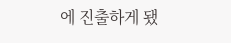에 진출하게 됐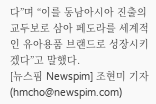다”며 “이를 동남아시아 진출의 교두보로 삼아 페도라를 세계적인 유아용품 브랜드로 성장시키겠다”고 말했다.
[뉴스핌 Newspim] 조현미 기자 (hmcho@newspim.com)